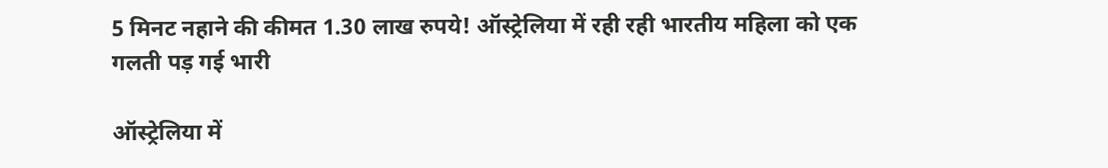5 मिनट नहाने की कीमत 1.30 लाख रुपये! ऑस्ट्रेलिया में रही रही भारतीय महिला को एक गलती पड़ गई भारी

ऑस्ट्रेलिया में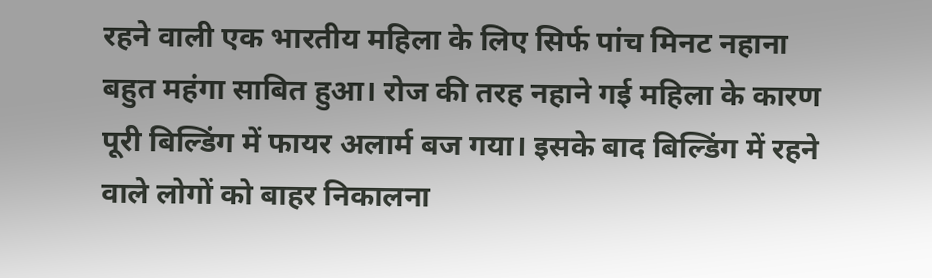रहने वाली एक भारतीय महिला के लिए सिर्फ पांच मिनट नहाना बहुत महंगा साबित हुआ। रोज की तरह नहाने गई महिला के कारण पूरी बिल्डिंग में फायर अलार्म बज गया। इसके बाद बिल्डिंग में रहने वाले लोगों को बाहर निकालना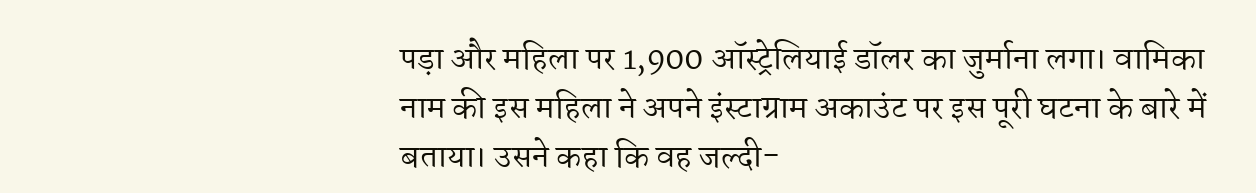पड़ा और महिला पर 1,900 ऑस्ट्रेलियाई डॉलर का जुर्माना लगा। वामिका नाम की इस महिला ने अपने इंस्टाग्राम अकाउंट पर इस पूरी घटना के बारे में बताया। उसने कहा कि वह जल्दी-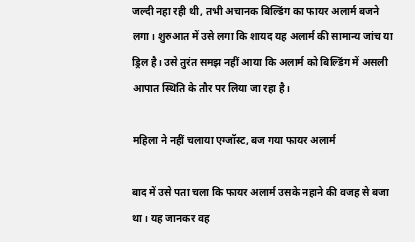जल्दी नहा रही थी, तभी अचानक बिल्डिंग का फायर अलार्म बजने लगा। शुरुआत में उसे लगा कि शायद यह अलार्म की सामान्य जांच या ड्रिल है। उसे तुरंत समझ नहीं आया कि अलार्म को बिल्डिंग में असली आपात स्थिति के तौर पर लिया जा रहा है।

महिला ने नहीं चलाया एग्जॉस्ट, बज गया फायर अलार्म

बाद में उसे पता चला कि फायर अलार्म उसके नहाने की वजह से बजा था। यह जानकर वह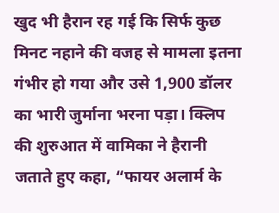खुद भी हैरान रह गई कि सिर्फ कुछ मिनट नहाने की वजह से मामला इतना गंभीर हो गया और उसे 1,900 डॉलर का भारी जुर्माना भरना पड़ा। क्लिप की शुरुआत में वामिका ने हैरानी जताते हुए कहा, “फायर अलार्म के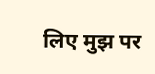लिए मुझ पर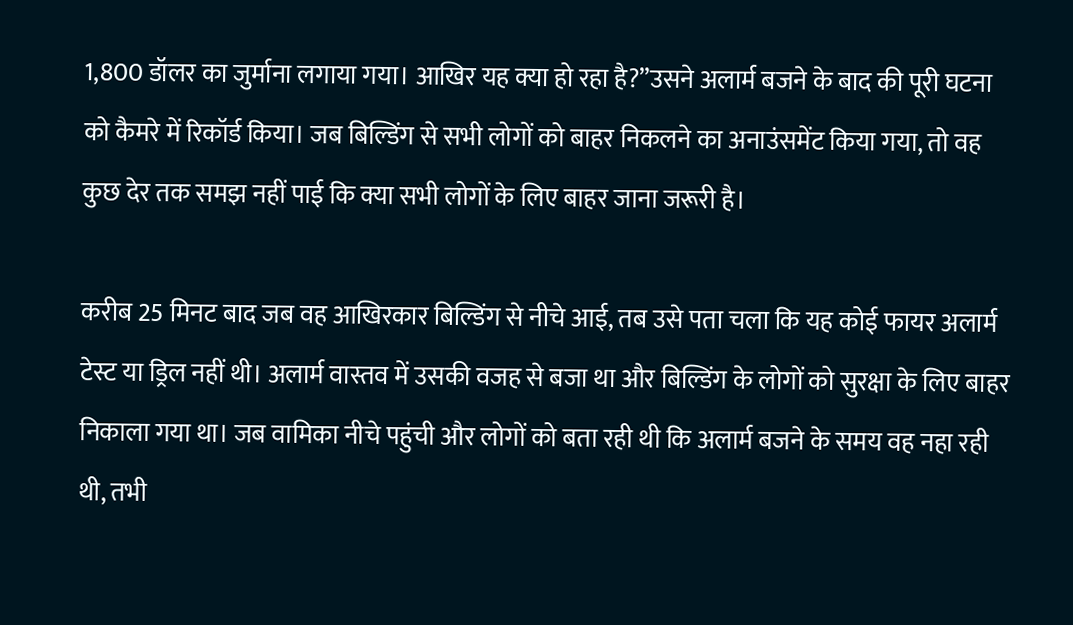1,800 डॉलर का जुर्माना लगाया गया। आखिर यह क्या हो रहा है?”उसने अलार्म बजने के बाद की पूरी घटना को कैमरे में रिकॉर्ड किया। जब बिल्डिंग से सभी लोगों को बाहर निकलने का अनाउंसमेंट किया गया, तो वह कुछ देर तक समझ नहीं पाई कि क्या सभी लोगों के लिए बाहर जाना जरूरी है।

करीब 25 मिनट बाद जब वह आखिरकार बिल्डिंग से नीचे आई, तब उसे पता चला कि यह कोई फायर अलार्म टेस्ट या ड्रिल नहीं थी। अलार्म वास्तव में उसकी वजह से बजा था और बिल्डिंग के लोगों को सुरक्षा के लिए बाहर निकाला गया था। जब वामिका नीचे पहुंची और लोगों को बता रही थी कि अलार्म बजने के समय वह नहा रही थी, तभी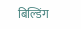बिल्डिंग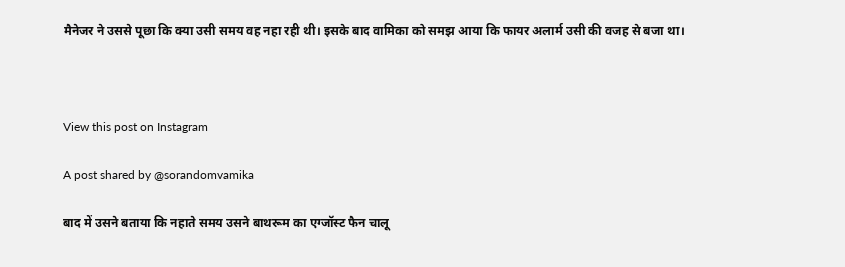मैनेजर ने उससे पूछा कि क्या उसी समय वह नहा रही थी। इसके बाद वामिका को समझ आया कि फायर अलार्म उसी की वजह से बजा था।



View this post on Instagram

A post shared by @sorandomvamika

बाद में उसने बताया कि नहाते समय उसने बाथरूम का एग्जॉस्ट फैन चालू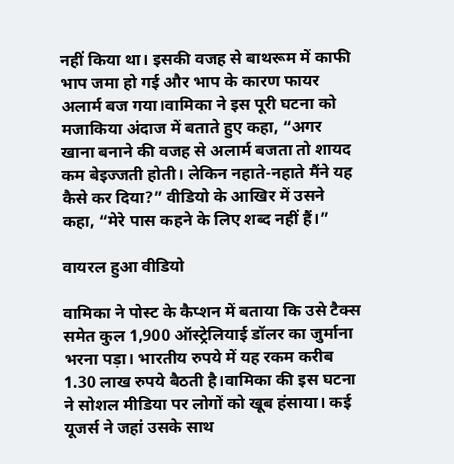नहीं किया था। इसकी वजह से बाथरूम में काफी भाप जमा हो गई और भाप के कारण फायर अलार्म बज गया।वामिका ने इस पूरी घटना को मजाकिया अंदाज में बताते हुए कहा, “अगर खाना बनाने की वजह से अलार्म बजता तो शायद कम बेइज्जती होती। लेकिन नहाते-नहाते मैंने यह कैसे कर दिया?” वीडियो के आखिर में उसने कहा, “मेरे पास कहने के लिए शब्द नहीं हैं।”

वायरल हुआ वीडियो

वामिका ने पोस्ट के कैप्शन में बताया कि उसे टैक्स समेत कुल 1,900 ऑस्ट्रेलियाई डॉलर का जुर्माना भरना पड़ा। भारतीय रुपये में यह रकम करीब 1.30 लाख रुपये बैठती है।वामिका की इस घटना ने सोशल मीडिया पर लोगों को खूब हंसाया। कई यूजर्स ने जहां उसके साथ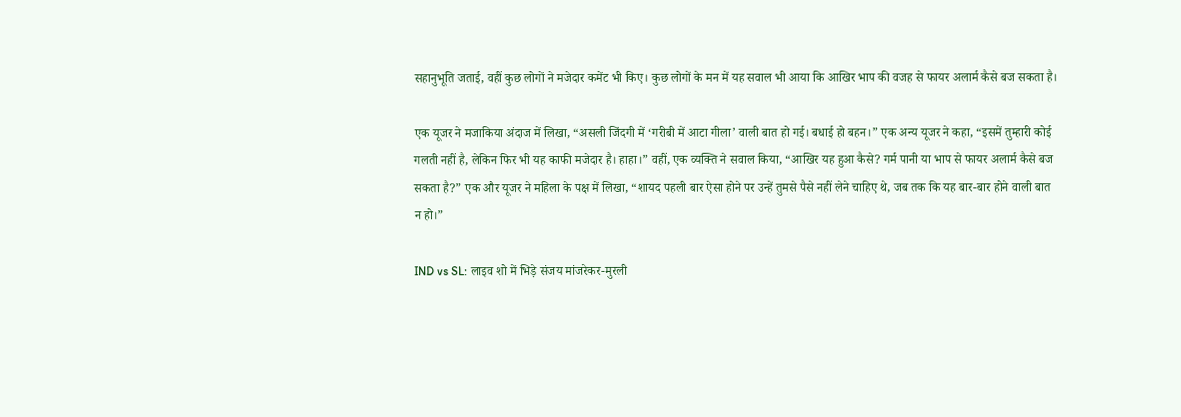सहानुभूति जताई, वहीं कुछ लोगों ने मजेदार कमेंट भी किए। कुछ लोगों के मन में यह सवाल भी आया कि आखिर भाप की वजह से फायर अलार्म कैसे बज सकता है।

एक यूजर ने मजाकिया अंदाज में लिखा, “असली जिंदगी में ‘गरीबी में आटा गीला’ वाली बात हो गई। बधाई हो बहन।” एक अन्य यूजर ने कहा, “इसमें तुम्हारी कोई गलती नहीं है, लेकिन फिर भी यह काफी मजेदार है। हाहा।” वहीं, एक व्यक्ति ने सवाल किया, “आखिर यह हुआ कैसे? गर्म पानी या भाप से फायर अलार्म कैसे बज सकता है?” एक और यूजर ने महिला के पक्ष में लिखा, “शायद पहली बार ऐसा होने पर उन्हें तुमसे पैसे नहीं लेने चाहिए थे, जब तक कि यह बार-बार होने वाली बात न हो।”

IND vs SL: लाइव शो में भिड़े संजय मांजरेकर-मुरली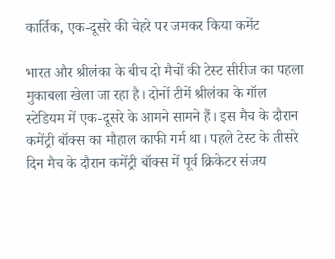कार्तिक, एक-दूसरे की चेहरे पर जमकर किया कमेंट

भारत और श्रीलंका के बीच दो मैचों की टेस्ट सीरीज का पहला मुकाबला खेला जा रहा है। दोनों टीमें श्रीलंका के गॉल स्टेडियम में एक-दूसरे के आमने सामने हैं। इस मैच के दौरान कमेंट्री बॉक्स का मौहाल काफी गर्म था। पहले टेस्ट के तीसरे दिन मैच के दौरान कमेंट्री बॉक्स में पूर्व क्रिकेटर संजय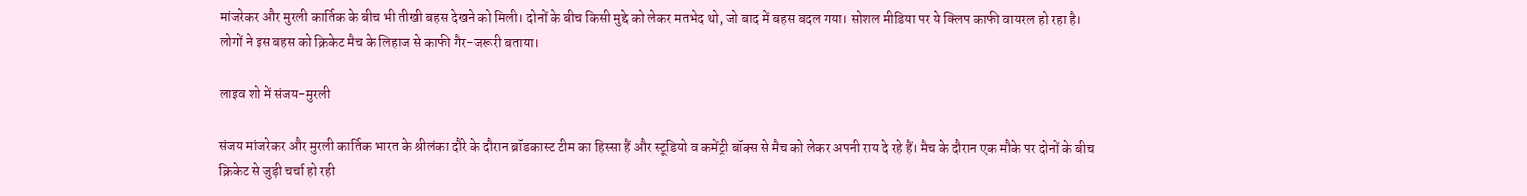मांजरेकर और मुरली कार्तिक के बीच भी तीखी बहस देखने को मिली। दोनों के बीच किसी मुद्दे को लेकर मतभेद थो, जो बाद में बहस बदल गया। सोशल मीडिया पर ये क्लिप काफी वायरल हो रहा है। लोगों ने इस बहस को क्रिकेट मैच के लिहाज से काफी गैर-जरूरी बताया।

लाइव शो में संजय-मुरली

संजय मांजरेकर और मुरली कार्तिक भारत के श्रीलंका दौरे के दौरान ब्रॉडकास्ट टीम का हिस्सा हैं और स्टूडियो व कमेंट्री बॉक्स से मैच को लेकर अपनी राय दे रहे हैं। मैच के दौरान एक मौके पर दोनों के बीच क्रिकेट से जुड़ी चर्चा हो रही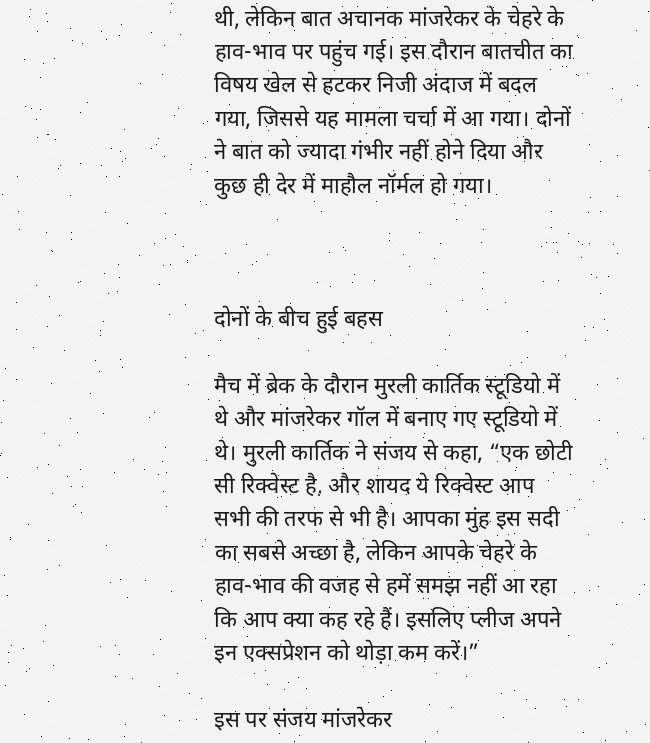थी, लेकिन बात अचानक मांजरेकर के चेहरे के हाव-भाव पर पहुंच गई। इस दौरान बातचीत का विषय खेल से हटकर निजी अंदाज में बदल गया, जिससे यह मामला चर्चा में आ गया। दोनों ने बात को ज्यादा गंभीर नहीं होने दिया और कुछ ही देर में माहौल नॉर्मल हो गया।



दोनों के बीच हुई बहस

मैच में ब्रेक के दौरान मुरली कार्तिक स्टूडियो में थे और मांजरेकर गॉल में बनाए गए स्टूडियो में थे। मुरली कार्तिक ने संजय से कहा, “एक छोटी सी रिक्वेस्ट है, और शायद ये रिक्वेस्ट आप सभी की तरफ से भी है। आपका मुंह इस सदी का सबसे अच्छा है, लेकिन आपके चेहरे के हाव-भाव की वजह से हमें समझ नहीं आ रहा कि आप क्या कह रहे हैं। इसलिए प्लीज अपने इन एक्सप्रेशन को थोड़ा कम करें।”

इस पर संजय मांजरेकर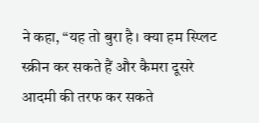ने कहा, “यह तो बुरा है। क्या हम स्प्लिट स्क्रीन कर सकते हैं और कैमरा दूसरे आदमी की तरफ कर सकते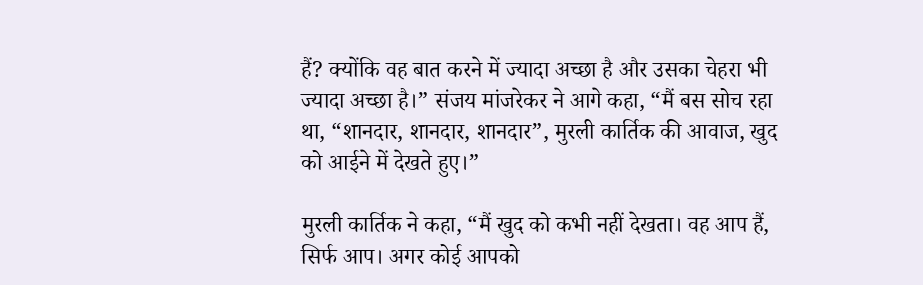हैं? क्योंकि वह बात करने में ज्यादा अच्छा है और उसका चेहरा भी ज्यादा अच्छा है।” संजय मांजरेकर ने आगे कहा, “मैं बस सोच रहा था, “शानदार, शानदार, शानदार”, मुरली कार्तिक की आवाज, खुद को आईने में देखते हुए।”

मुरली कार्तिक ने कहा, “मैं खुद को कभी नहीं देखता। वह आप हैं, सिर्फ आप। अगर कोई आपको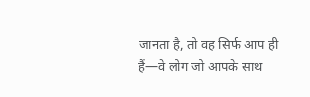जानता है, तो वह सिर्फ आप ही हैं—वे लोग जो आपके साथ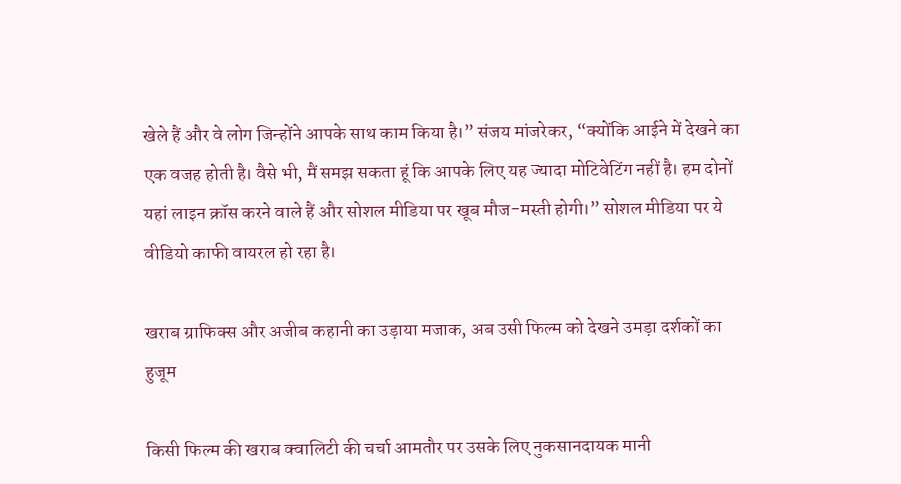खेले हैं और वे लोग जिन्होंने आपके साथ काम किया है।” संजय मांजरेकर, “क्योंकि आईने में देखने का एक वजह होती है। वैसे भी, मैं समझ सकता हूं कि आपके लिए यह ज्यादा मोटिवेटिंग नहीं है। हम दोनों यहां लाइन क्रॉस करने वाले हैं और सोशल मीडिया पर खूब मौज-मस्ती होगी।” सोशल मीडिया पर ये वीडियो काफी वायरल हो रहा है।

खराब ग्राफिक्स और अजीब कहानी का उड़ाया मजाक, अब उसी फिल्म को देखने उमड़ा दर्शकों का हुजूम

किसी फिल्म की खराब क्वालिटी की चर्चा आमतौर पर उसके लिए नुकसानदायक मानी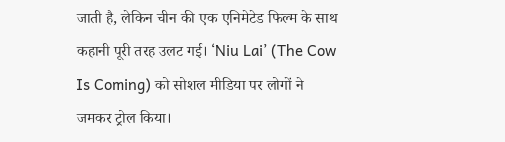जाती है, लेकिन चीन की एक एनिमेटेड फिल्म के साथ कहानी पूरी तरह उलट गई। ‘Niu Lai’ (The Cow Is Coming) को सोशल मीडिया पर लोगों ने जमकर ट्रोल किया।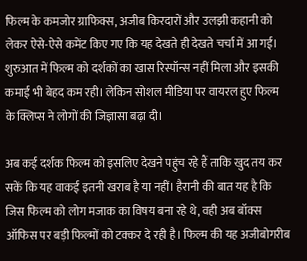फिल्म के कमजोर ग्राफिक्स, अजीब किरदारों और उलझी कहानी को लेकर ऐसे-ऐसे कमेंट किए गए कि यह देखते ही देखते चर्चा में आ गई। शुरुआत में फिल्म को दर्शकों का खास रिस्पॉन्स नहीं मिला और इसकी कमाई भी बेहद कम रही। लेकिन सोशल मीडिया पर वायरल हुए फिल्म के क्लिप्स ने लोगों की जिज्ञासा बढ़ा दी।

अब कई दर्शक फिल्म को इसलिए देखने पहुंच रहे हैं ताकि खुद तय कर सकें कि यह वाकई इतनी खराब है या नहीं। हैरानी की बात यह है कि जिस फिल्म को लोग मजाक का विषय बना रहे थे, वही अब बॉक्स ऑफिस पर बड़ी फिल्मों को टक्कर दे रही है। फिल्म की यह अजीबोगरीब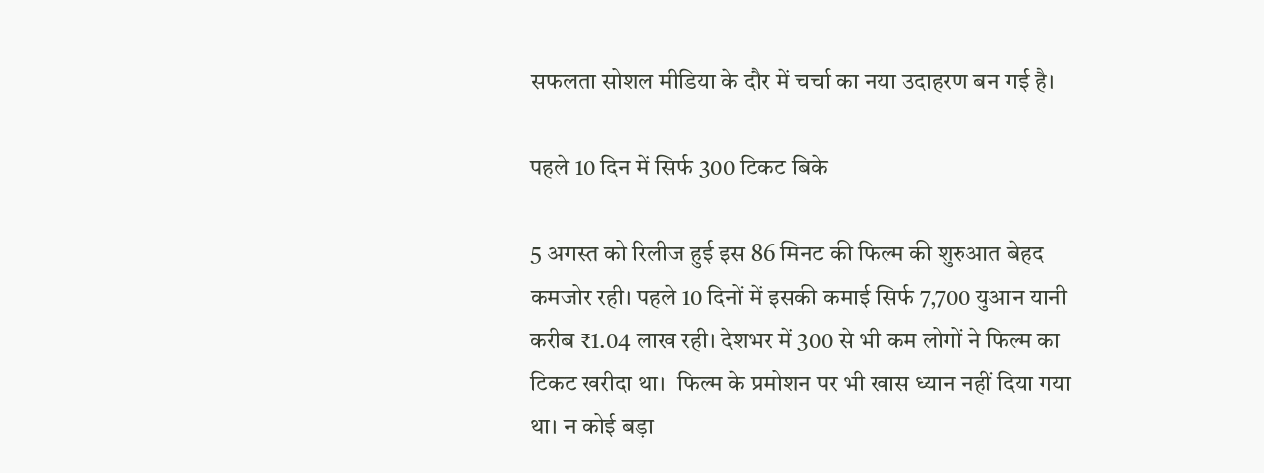सफलता सोशल मीडिया के दौर में चर्चा का नया उदाहरण बन गई है।

पहले 10 दिन में सिर्फ 300 टिकट बिके

5 अगस्त को रिलीज हुई इस 86 मिनट की फिल्म की शुरुआत बेहद कमजोर रही। पहले 10 दिनों में इसकी कमाई सिर्फ 7,700 युआन यानी करीब ₹1.04 लाख रही। देशभर में 300 से भी कम लोगों ने फिल्म का टिकट खरीदा था।  फिल्म के प्रमोशन पर भी खास ध्यान नहीं दिया गया था। न कोई बड़ा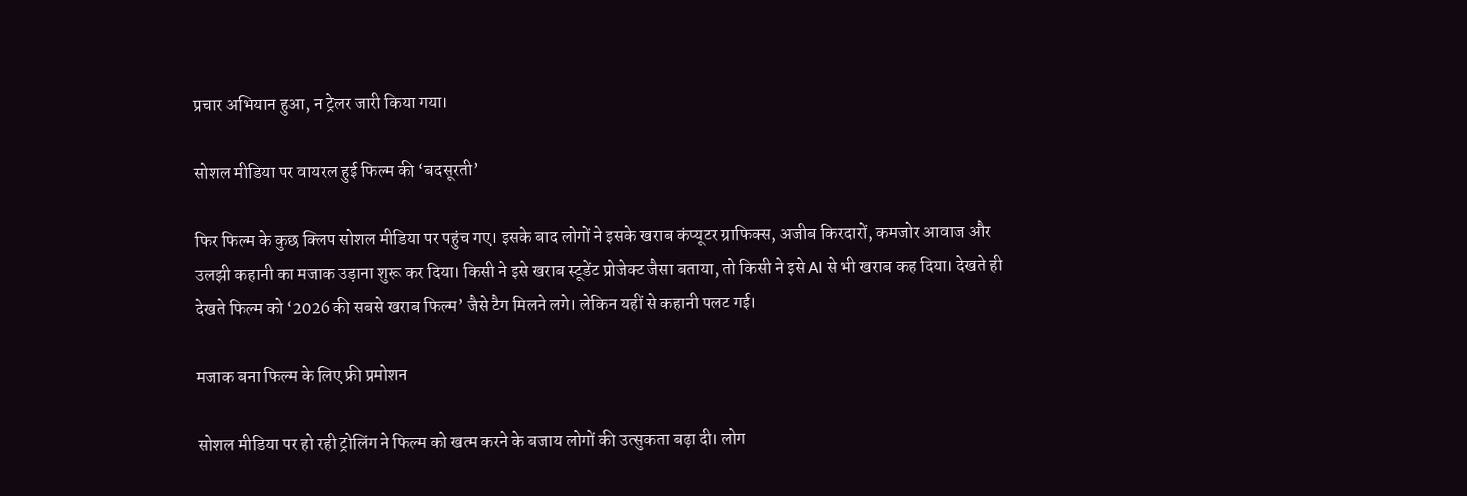प्रचार अभियान हुआ, न ट्रेलर जारी किया गया।

सोशल मीडिया पर वायरल हुई फिल्म की ‘बदसूरती’

फिर फिल्म के कुछ क्लिप सोशल मीडिया पर पहुंच गए। इसके बाद लोगों ने इसके खराब कंप्यूटर ग्राफिक्स, अजीब किरदारों, कमजोर आवाज और उलझी कहानी का मजाक उड़ाना शुरू कर दिया। किसी ने इसे खराब स्टूडेंट प्रोजेक्ट जैसा बताया, तो किसी ने इसे AI से भी खराब कह दिया। देखते ही देखते फिल्म को ‘2026 की सबसे खराब फिल्म’ जैसे टैग मिलने लगे। लेकिन यहीं से कहानी पलट गई।

मजाक बना फिल्म के लिए फ्री प्रमोशन

सोशल मीडिया पर हो रही ट्रोलिंग ने फिल्म को खत्म करने के बजाय लोगों की उत्सुकता बढ़ा दी। लोग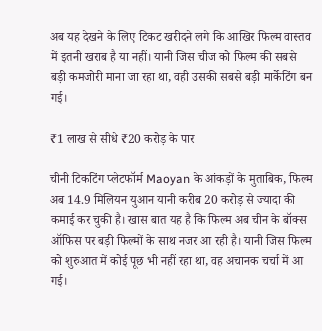अब यह देखने के लिए टिकट खरीदने लगे कि आखिर फिल्म वास्तव में इतनी खराब है या नहीं। यानी जिस चीज को फिल्म की सबसे बड़ी कमजोरी माना जा रहा था, वही उसकी सबसे बड़ी मार्केटिंग बन गई।

₹1 लाख से सीधे ₹20 करोड़ के पार

चीनी टिकटिंग प्लेटफॉर्म Maoyan के आंकड़ों के मुताबिक, फिल्म अब 14.9 मिलियन युआन यानी करीब 20 करोड़ से ज्यादा की कमाई कर चुकी है। खास बात यह है कि फिल्म अब चीन के बॉक्स ऑफिस पर बड़ी फिल्मों के साथ नजर आ रही है। यानी जिस फिल्म को शुरुआत में कोई पूछ भी नहीं रहा था, वह अचानक चर्चा में आ गई।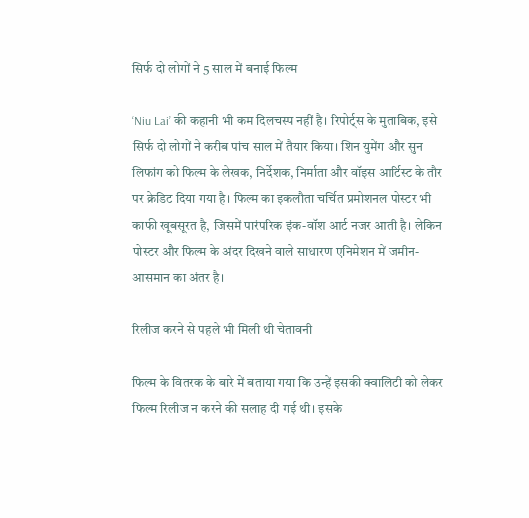सिर्फ दो लोगों ने 5 साल में बनाई फिल्म

‘Niu Lai’ की कहानी भी कम दिलचस्प नहीं है। रिपोर्ट्स के मुताबिक, इसे सिर्फ दो लोगों ने करीब पांच साल में तैयार किया। शिन युमेंग और सुन लिफांग को फिल्म के लेखक, निर्देशक, निर्माता और वॉइस आर्टिस्ट के तौर पर क्रेडिट दिया गया है। फिल्म का इकलौता चर्चित प्रमोशनल पोस्टर भी काफी खूबसूरत है, जिसमें पारंपरिक इंक-वॉश आर्ट नजर आती है। लेकिन पोस्टर और फिल्म के अंदर दिखने वाले साधारण एनिमेशन में जमीन-आसमान का अंतर है।

रिलीज करने से पहले भी मिली थी चेतावनी

फिल्म के वितरक के बारे में बताया गया कि उन्हें इसकी क्वालिटी को लेकर फिल्म रिलीज न करने की सलाह दी गई थी। इसके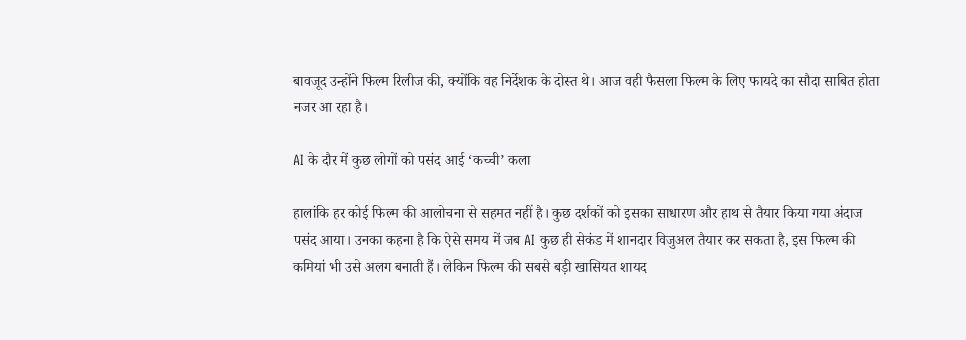बावजूद उन्होंने फिल्म रिलीज की, क्योंकि वह निर्देशक के दोस्त थे। आज वही फैसला फिल्म के लिए फायदे का सौदा साबित होता नजर आ रहा है।

AI के दौर में कुछ लोगों को पसंद आई ‘कच्ची’ कला

हालांकि हर कोई फिल्म की आलोचना से सहमत नहीं है। कुछ दर्शकों को इसका साधारण और हाथ से तैयार किया गया अंदाज पसंद आया। उनका कहना है कि ऐसे समय में जब AI कुछ ही सेकंड में शानदार विजुअल तैयार कर सकता है, इस फिल्म की कमियां भी उसे अलग बनाती हैं। लेकिन फिल्म की सबसे बड़ी खासियत शायद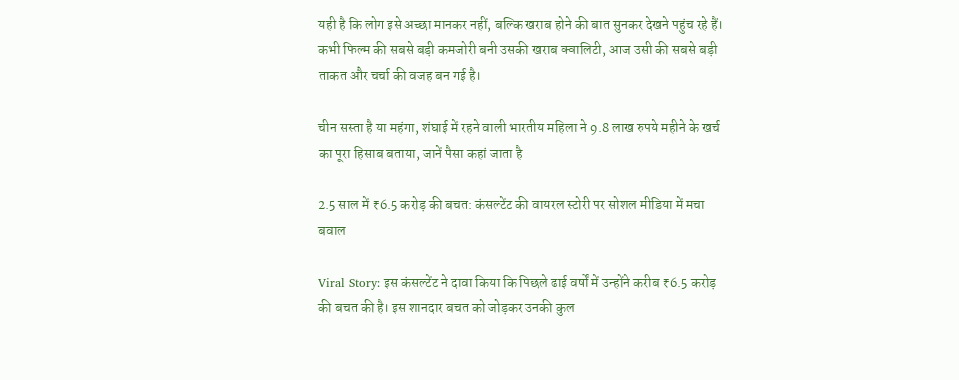यही है कि लोग इसे अच्छा मानकर नहीं, बल्कि खराब होने की बात सुनकर देखने पहुंच रहे हैं। कभी फिल्म की सबसे बड़ी कमजोरी बनी उसकी खराब क्वालिटी, आज उसी की सबसे बड़ी ताकत और चर्चा की वजह बन गई है।

चीन सस्ता है या महंगा, शंघाई में रहने वाली भारतीय महिला ने 9.8 लाख रुपये महीने के खर्च का पूरा हिसाब बताया, जानें पैसा कहां जाता है

2.5 साल में ₹6.5 करोड़ की बचत: कंसल्टेंट की वायरल स्टोरी पर सोशल मीडिया में मचा बवाल

Viral Story: इस कंसल्टेंट ने दावा किया कि पिछले ढाई वर्षों में उन्होंने करीब ₹6.5 करोड़ की बचत की है। इस शानदार बचत को जोड़कर उनकी कुल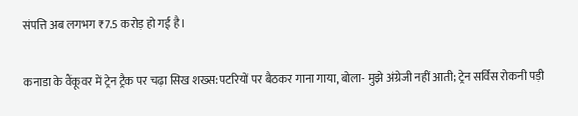संपत्ति अब लगभग ₹7.5 करोड़ हो गई है।

कनाडा के वैंकूवर में ट्रेन ट्रैक पर चढ़ा सिख शख्स:पटरियों पर बैठकर गाना गाया, बोला- मुझे अंग्रेजी नहीं आती; ट्रेन सर्विस रोकनी पड़ी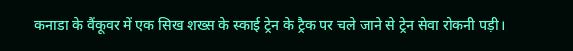कनाडा के वैंकूवर में एक सिख शख्स के स्काई ट्रेन के ट्रैक पर चले जाने से ट्रेन सेवा रोकनी पड़ी।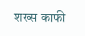शख्स काफी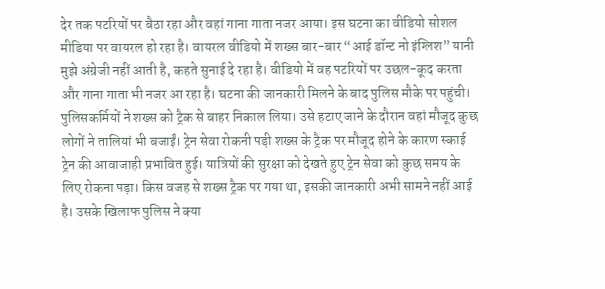देर तक पटरियों पर बैठा रहा और वहां गाना गाता नजर आया। इस घटना का वीडियो सोशल मीडिया पर वायरल हो रहा है। वायरल वीडियो में शख्स बार-बार “आई डॉन्ट नो इंग्लिश” यानी मुझे अंग्रेजी नहीं आती है, कहते सुनाई दे रहा है। वीडियो में वह पटरियों पर उछल-कूद करता और गाना गाता भी नजर आ रहा है। घटना की जानकारी मिलने के बाद पुलिस मौके पर पहुंची। पुलिसकर्मियों ने शख्स को ट्रैक से बाहर निकाल लिया। उसे हटाए जाने के दौरान वहां मौजूद कुछ लोगों ने तालियां भी बजाईं। ट्रेन सेवा रोकनी पड़ी शख्स के ट्रैक पर मौजूद होने के कारण स्काई ट्रेन की आवाजाही प्रभावित हुई। यात्रियों की सुरक्षा को देखते हुए ट्रेन सेवा को कुछ समय के लिए रोकना पड़ा। किस वजह से शख्स ट्रैक पर गया था, इसकी जानकारी अभी सामने नहीं आई है। उसके खिलाफ पुलिस ने क्या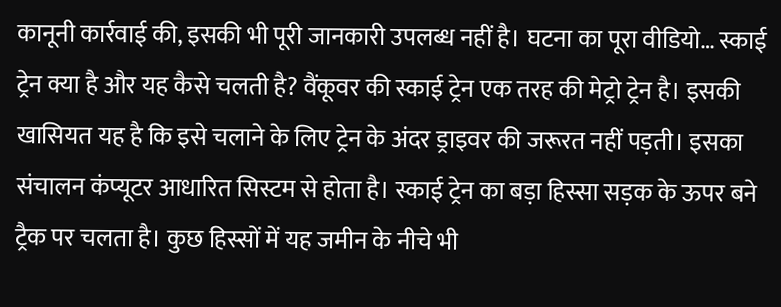कानूनी कार्रवाई की, इसकी भी पूरी जानकारी उपलब्ध नहीं है। घटना का पूरा वीडियो… स्काई ट्रेन क्या है और यह कैसे चलती है? वैंकूवर की स्काई ट्रेन एक तरह की मेट्रो ट्रेन है। इसकी खासियत यह है कि इसे चलाने के लिए ट्रेन के अंदर ड्राइवर की जरूरत नहीं पड़ती। इसका संचालन कंप्यूटर आधारित सिस्टम से होता है। स्काई ट्रेन का बड़ा हिस्सा सड़क के ऊपर बने ट्रैक पर चलता है। कुछ हिस्सों में यह जमीन के नीचे भी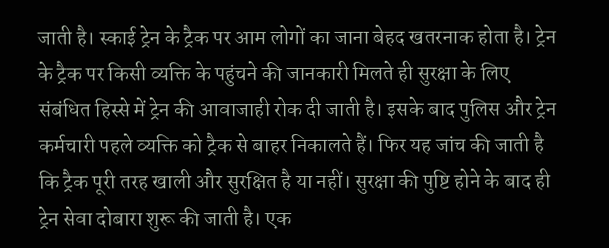जाती है। स्काई ट्रेन के ट्रैक पर आम लोगों का जाना बेहद खतरनाक होता है। ट्रेन के ट्रैक पर किसी व्यक्ति के पहुंचने की जानकारी मिलते ही सुरक्षा के लिए संबंधित हिस्से में ट्रेन की आवाजाही रोक दी जाती है। इसके बाद पुलिस और ट्रेन कर्मचारी पहले व्यक्ति को ट्रैक से बाहर निकालते हैं। फिर यह जांच की जाती है कि ट्रैक पूरी तरह खाली और सुरक्षित है या नहीं। सुरक्षा की पुष्टि होने के बाद ही ट्रेन सेवा दोबारा शुरू की जाती है। एक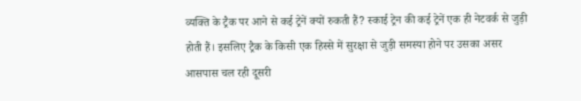व्यक्ति के ट्रैक पर आने से कई ट्रेनें क्यों रुकती हैं? स्काई ट्रेन की कई ट्रेनें एक ही नेटवर्क से जुड़ी होती हैं। इसलिए ट्रैक के किसी एक हिस्से में सुरक्षा से जुड़ी समस्या होने पर उसका असर आसपास चल रही दूसरी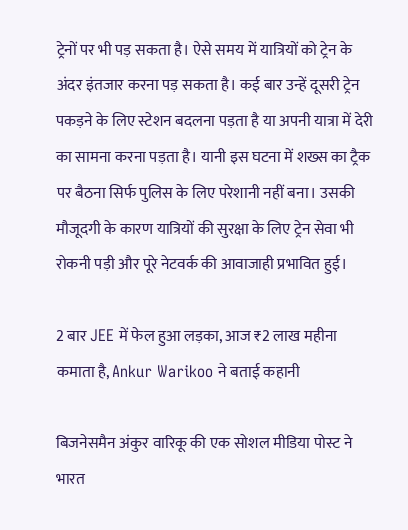ट्रेनों पर भी पड़ सकता है। ऐसे समय में यात्रियों को ट्रेन के अंदर इंतजार करना पड़ सकता है। कई बार उन्हें दूसरी ट्रेन पकड़ने के लिए स्टेशन बदलना पड़ता है या अपनी यात्रा में देरी का सामना करना पड़ता है। यानी इस घटना में शख्स का ट्रैक पर बैठना सिर्फ पुलिस के लिए परेशानी नहीं बना। उसकी मौजूदगी के कारण यात्रियों की सुरक्षा के लिए ट्रेन सेवा भी रोकनी पड़ी और पूरे नेटवर्क की आवाजाही प्रभावित हुई।

2 बार JEE में फेल हुआ लड़का, आज ₹2 लाख महीना कमाता है, Ankur Warikoo ने बताई कहानी

बिजनेसमैन अंकुर वारिकू की एक सोशल मीडिया पोस्ट ने भारत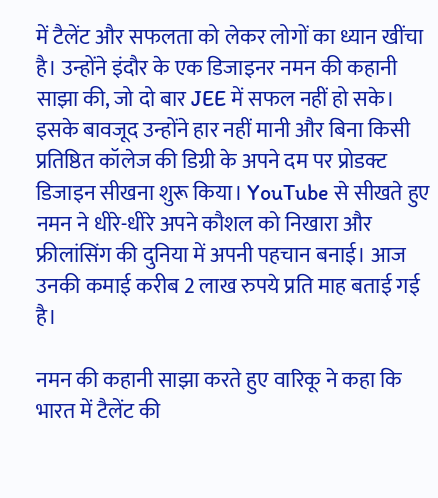में टैलेंट और सफलता को लेकर लोगों का ध्यान खींचा है। उन्होंने इंदौर के एक डिजाइनर नमन की कहानी साझा की, जो दो बार JEE में सफल नहीं हो सके। इसके बावजूद उन्होंने हार नहीं मानी और बिना किसी प्रतिष्ठित कॉलेज की डिग्री के अपने दम पर प्रोडक्ट डिजाइन सीखना शुरू किया। YouTube से सीखते हुए नमन ने धीरे-धीरे अपने कौशल को निखारा और फ्रीलांसिंग की दुनिया में अपनी पहचान बनाई। आज उनकी कमाई करीब 2 लाख रुपये प्रति माह बताई गई है।

नमन की कहानी साझा करते हुए वारिकू ने कहा कि भारत में टैलेंट की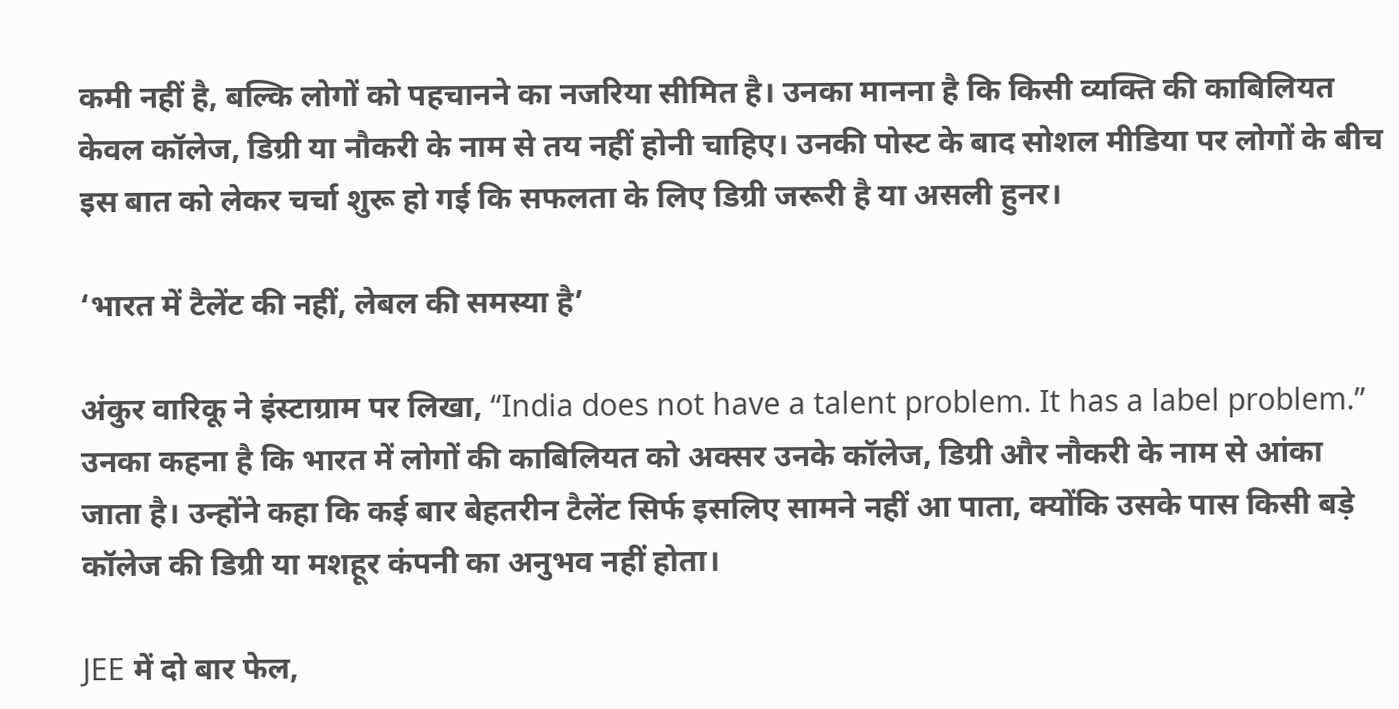कमी नहीं है, बल्कि लोगों को पहचानने का नजरिया सीमित है। उनका मानना है कि किसी व्यक्ति की काबिलियत केवल कॉलेज, डिग्री या नौकरी के नाम से तय नहीं होनी चाहिए। उनकी पोस्ट के बाद सोशल मीडिया पर लोगों के बीच इस बात को लेकर चर्चा शुरू हो गई कि सफलता के लिए डिग्री जरूरी है या असली हुनर।

‘भारत में टैलेंट की नहीं, लेबल की समस्या है’

अंकुर वारिकू ने इंस्टाग्राम पर लिखा, “India does not have a talent problem. It has a label problem.” उनका कहना है कि भारत में लोगों की काबिलियत को अक्सर उनके कॉलेज, डिग्री और नौकरी के नाम से आंका जाता है। उन्होंने कहा कि कई बार बेहतरीन टैलेंट सिर्फ इसलिए सामने नहीं आ पाता, क्योंकि उसके पास किसी बड़े कॉलेज की डिग्री या मशहूर कंपनी का अनुभव नहीं होता।

JEE में दो बार फेल,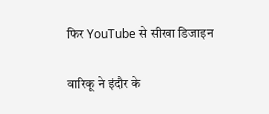फिर YouTube से सीखा डिजाइन

वारिकू ने इंदौर के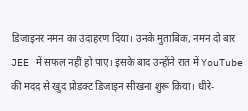डिजाइनर नमन का उदाहरण दिया। उनके मुताबिक, नमन दो बार JEE में सफल नहीं हो पाए। इसके बाद उन्होंने रात में YouTube की मदद से खुद प्रोडक्ट डिजाइन सीखना शुरू किया। धीरे-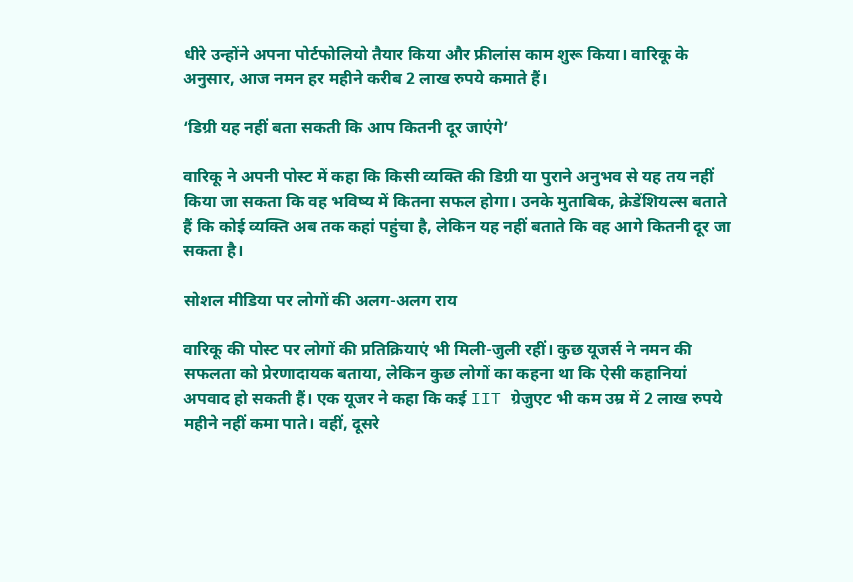धीरे उन्होंने अपना पोर्टफोलियो तैयार किया और फ्रीलांस काम शुरू किया। वारिकू के अनुसार, आज नमन हर महीने करीब 2 लाख रुपये कमाते हैं।

‘डिग्री यह नहीं बता सकती कि आप कितनी दूर जाएंगे’

वारिकू ने अपनी पोस्ट में कहा कि किसी व्यक्ति की डिग्री या पुराने अनुभव से यह तय नहीं किया जा सकता कि वह भविष्य में कितना सफल होगा। उनके मुताबिक, क्रेडेंशियल्स बताते हैं कि कोई व्यक्ति अब तक कहां पहुंचा है, लेकिन यह नहीं बताते कि वह आगे कितनी दूर जा सकता है।

सोशल मीडिया पर लोगों की अलग-अलग राय

वारिकू की पोस्ट पर लोगों की प्रतिक्रियाएं भी मिली-जुली रहीं। कुछ यूजर्स ने नमन की सफलता को प्रेरणादायक बताया, लेकिन कुछ लोगों का कहना था कि ऐसी कहानियां अपवाद हो सकती हैं। एक यूजर ने कहा कि कई IIT ग्रेजुएट भी कम उम्र में 2 लाख रुपये महीने नहीं कमा पाते। वहीं, दूसरे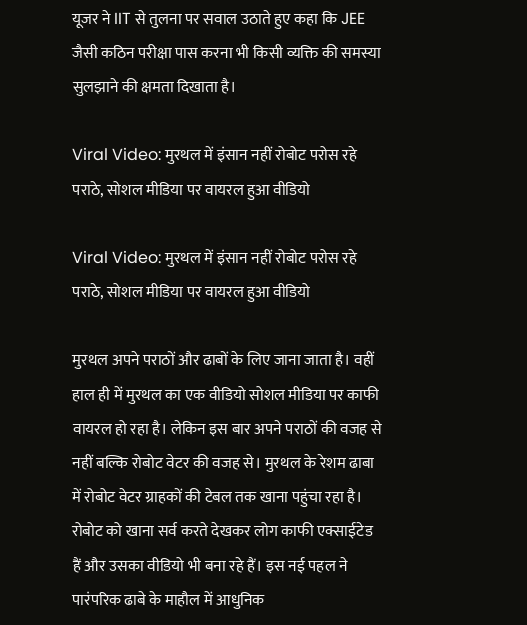यूजर ने IIT से तुलना पर सवाल उठाते हुए कहा कि JEE जैसी कठिन परीक्षा पास करना भी किसी व्यक्ति की समस्या सुलझाने की क्षमता दिखाता है।

Viral Video: मुरथल में इंसान नहीं रोबोट परोस रहे पराठे, सोशल मीडिया पर वायरल हुआ वीडियो

Viral Video: मुरथल में इंसान नहीं रोबोट परोस रहे पराठे, सोशल मीडिया पर वायरल हुआ वीडियो

मुरथल अपने पराठों और ढाबों के लिए जाना जाता है। वहीं हाल ही में मुरथल का एक वीडियो सोशल मीडिया पर काफी वायरल हो रहा है। लेकिन इस बार अपने पराठों की वजह से नहीं बल्कि रोबोट वेटर की वजह से। मुरथल के रेशम ढाबा में रोबोट वेटर ग्राहकों की टेबल तक खाना पहुंचा रहा है। रोबोट को खाना सर्व करते देखकर लोग काफी एक्साईटेड हैं और उसका वीडियो भी बना रहे हैं। इस नई पहल ने पारंपरिक ढाबे के माहौल में आधुनिक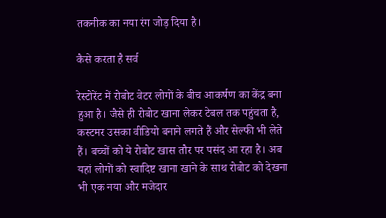तकनीक का नया रंग जोड़ दिया है।

कैसे करता है सर्व

रेस्टोरेंट में रोबोट वेटर लोगों के बीच आकर्षण का केंद्र बना हुआ है। जैसे ही रोबोट खाना लेकर टेबल तक पहुंचता है, कस्टमर उसका वीडियो बनाने लगते हैं और सेल्फी भी लेते हैं। बच्चों को ये रोबोट खास तौर पर पसंद आ रहा है। अब यहां लोगों को स्वादिष्ट खाना खाने के साथ रोबोट को देखना भी एक नया और मजेदार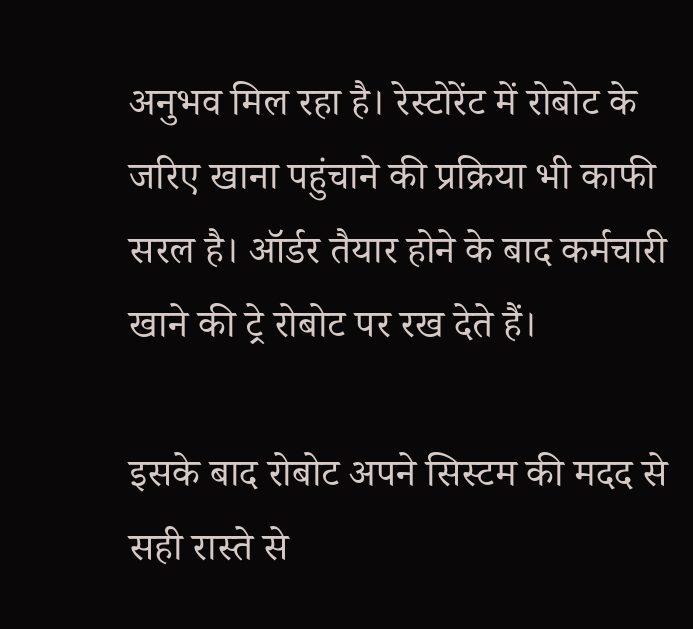अनुभव मिल रहा है। रेस्टोरेंट में रोबोट के जरिए खाना पहुंचाने की प्रक्रिया भी काफी सरल है। ऑर्डर तैयार होने के बाद कर्मचारी खाने की ट्रे रोबोट पर रख देते हैं।

इसके बाद रोबोट अपने सिस्टम की मदद से सही रास्ते से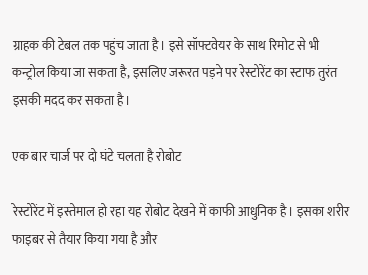ग्राहक की टेबल तक पहुंच जाता है। इसे सॉफ्टवेयर के साथ रिमोट से भी कन्ट्रोल किया जा सकता है, इसलिए जरूरत पड़ने पर रेस्टोरेंट का स्टाफ तुरंत इसकी मदद कर सकता है।

एक बार चार्ज पर दो घंटे चलता है रोबोट

रेस्टोरेंट में इस्तेमाल हो रहा यह रोबोट देखने में काफी आधुनिक है। इसका शरीर फाइबर से तैयार किया गया है और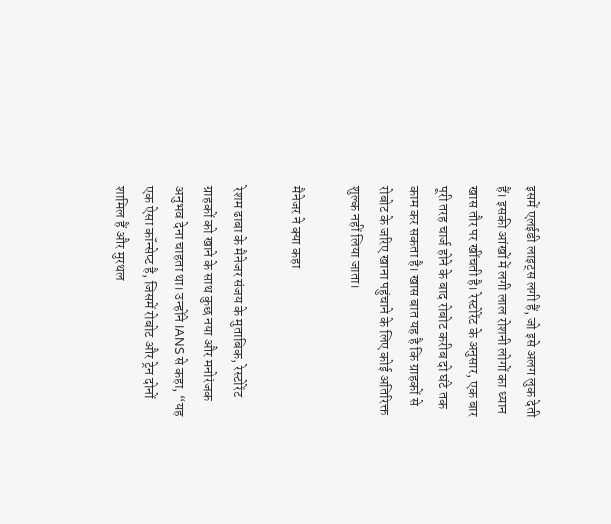इसमें एलईडी लाइट्स लगी हैं, जो इसे अलग लुक देती हैं। इसकी आंखों में लगी लाल रोशनी लोगों का ध्यान खास तौर पर खींचती है। रेस्टोरेंट के अनुसार, एक बार पूरी तरह चार्ज होने के बाद रोबोट करीब दो घंटे तक काम कर सकता है। खास बात यह है कि ग्राहकों से रोबोट के जरिए खाना पहुंचाने के लिए कोई अतिरिक्त शुल्क नहीं लिया जाता।

मैनेजर ने क्या कहा

रेशम ढाबा के मैनेजर संजय के मुताबिक, रेस्टोरेंट ग्राहकों को खाने के साथ कुछ नया और मनोरंजक अनुभव देना चाहता था। उन्होंने IANS से कहा, “यह एक ऐसा कॉन्सेप्ट है, जिसमें रोबोट और ट्रेन दोनों शामिल हैं और मुरथल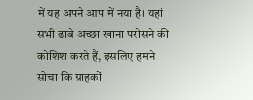में यह अपने आप में नया है। यहां सभी ढाबे अच्छा खाना परोसने की कोशिश करते हैं, इसलिए हमने सोचा कि ग्राहकों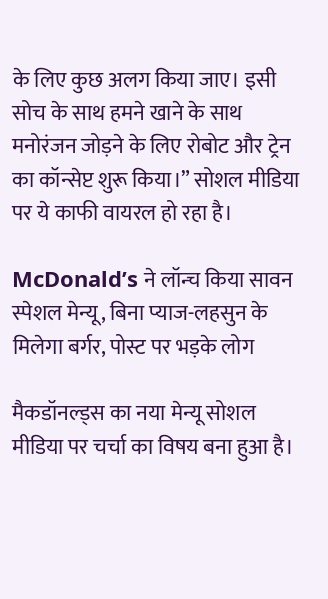के लिए कुछ अलग किया जाए। इसी सोच के साथ हमने खाने के साथ मनोरंजन जोड़ने के लिए रोबोट और ट्रेन का कॉन्सेप्ट शुरू किया।” सोशल मीडिया पर ये काफी वायरल हो रहा है।

McDonald’s ने लॉन्च किया सावन स्पेशल मेन्यू, बिना प्याज-लहसुन के मिलेगा बर्गर, पोस्ट पर भड़के लोग

मैकडॉनल्ड्स का नया मेन्यू सोशल मीडिया पर चर्चा का विषय बना हुआ है।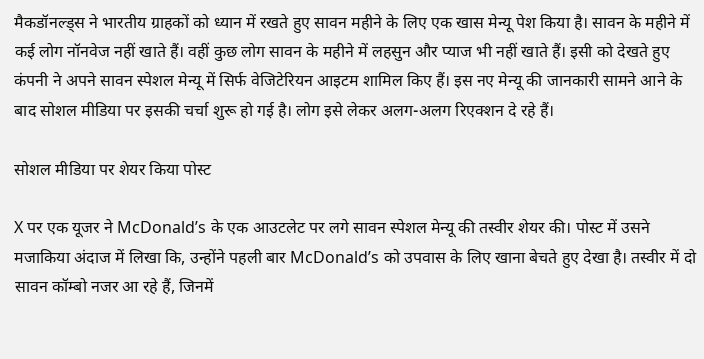मैकडॉनल्ड्स ने भारतीय ग्राहकों को ध्यान में रखते हुए सावन महीने के लिए एक खास मेन्यू पेश किया है। सावन के महीने में कई लोग नॉनवेज नहीं खाते हैं। वहीं कुछ लोग सावन के महीने में लहसुन और प्याज भी नहीं खाते हैं। इसी को देखते हुए कंपनी ने अपने सावन स्पेशल मेन्यू में सिर्फ वेजिटेरियन आइटम शामिल किए हैं। इस नए मेन्यू की जानकारी सामने आने के बाद सोशल मीडिया पर इसकी चर्चा शुरू हो गई है। लोग इसे लेकर अलग-अलग रिएक्शन दे रहे हैं।

सोशल मीडिया पर शेयर किया पोस्ट

X पर एक यूजर ने McDonald’s के एक आउटलेट पर लगे सावन स्पेशल मेन्यू की तस्वीर शेयर की। पोस्ट में उसने मजाकिया अंदाज में लिखा कि, उन्होंने पहली बार McDonald’s को उपवास के लिए खाना बेचते हुए देखा है। तस्वीर में दो सावन कॉम्बो नजर आ रहे हैं, जिनमें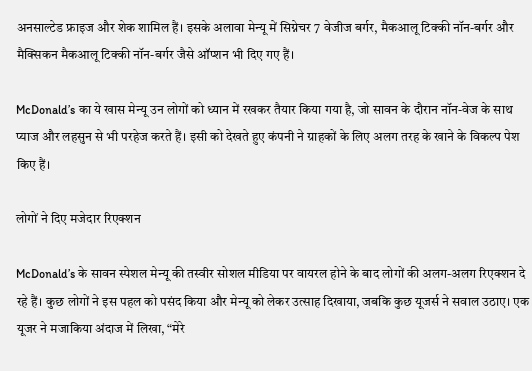अनसाल्टेड फ्राइज और शेक शामिल हैं। इसके अलावा मेन्यू में सिग्नेचर 7 वेजीज बर्गर, मैकआलू टिक्की नॉन-बर्गर और मैक्सिकन मैकआलू टिक्की नॉन-बर्गर जैसे ऑप्शन भी दिए गए हैं।

McDonald’s का ये खास मेन्यू उन लोगों को ध्यान में रखकर तैयार किया गया है, जो सावन के दौरान नॉन-वेज के साथ प्याज और लहसुन से भी परहेज करते हैं। इसी को देखते हुए कंपनी ने ग्राहकों के लिए अलग तरह के खाने के विकल्प पेश किए हैं।

लोगों ने दिए मजेदार रिएक्शन

McDonald’s के सावन स्पेशल मेन्यू की तस्वीर सोशल मीडिया पर वायरल होने के बाद लोगों की अलग-अलग रिएक्शन दे रहे हैं। कुछ लोगों ने इस पहल को पसंद किया और मेन्यू को लेकर उत्साह दिखाया, जबकि कुछ यूजर्स ने सवाल उठाए। एक यूजर ने मजाकिया अंदाज में लिखा, “मेरे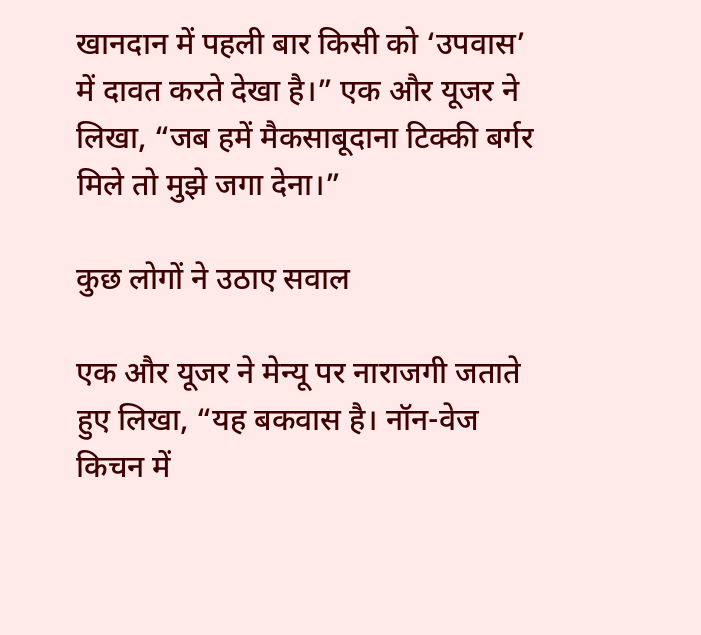खानदान में पहली बार किसी को ‘उपवास’ में दावत करते देखा है।” एक और यूजर ने लिखा, “जब हमें मैकसाबूदाना टिक्की बर्गर मिले तो मुझे जगा देना।”

कुछ लोगों ने उठाए सवाल

एक और यूजर ने मेन्यू पर नाराजगी जताते हुए लिखा, “यह बकवास है। नॉन-वेज किचन में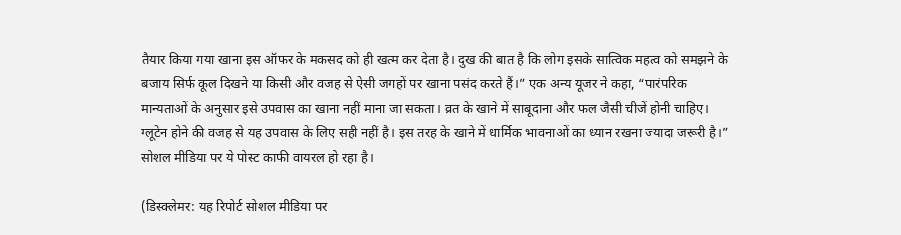तैयार किया गया खाना इस ऑफर के मकसद को ही खत्म कर देता है। दुख की बात है कि लोग इसके सात्विक महत्व को समझने के बजाय सिर्फ कूल दिखने या किसी और वजह से ऐसी जगहों पर खाना पसंद करते हैं।” एक अन्य यूजर ने कहा, “पारंपरिक मान्यताओं के अनुसार इसे उपवास का खाना नहीं माना जा सकता। व्रत के खाने में साबूदाना और फल जैसी चीजें होनी चाहिए। ग्लूटेन होने की वजह से यह उपवास के लिए सही नहीं है। इस तरह के खाने में धार्मिक भावनाओं का ध्यान रखना ज्यादा जरूरी है।” सोशल मीडिया पर ये पोस्ट काफी वायरल हो रहा है।

(डिस्क्लेमर: यह रिपोर्ट सोशल मीडिया पर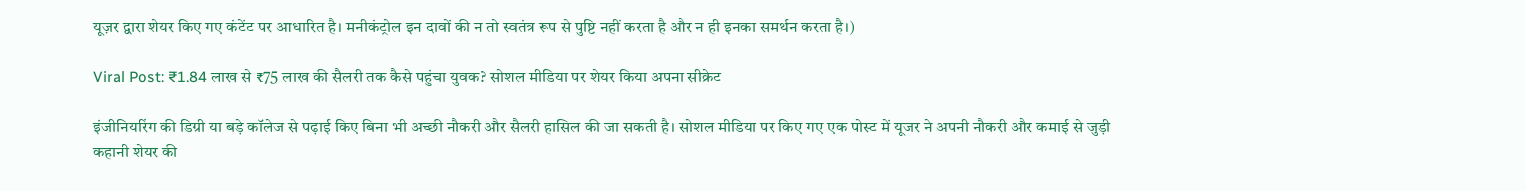यूज़र द्वारा शेयर किए गए कंटेंट पर आधारित है। मनीकंट्रोल इन दावों की न तो स्वतंत्र रूप से पुष्टि नहीं करता है और न ही इनका समर्थन करता है।)

Viral Post: ₹1.84 लाख से ₹75 लाख की सैलरी तक कैसे पहुंचा युवक? सोशल मीडिया पर शेयर किया अपना सीक्रेट

इंजीनियरिंग की डिग्री या बड़े कॉलेज से पढ़ाई किए बिना भी अच्छी नौकरी और सैलरी हासिल की जा सकती है। सोशल मीडिया पर किए गए एक पोस्ट में यूजर ने अपनी नौकरी और कमाई से जुड़ी कहानी शेयर की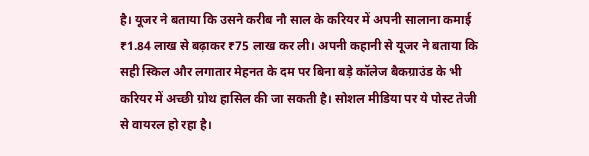है। यूजर ने बताया कि उसने करीब नौ साल के करियर में अपनी सालाना कमाई ₹1.84 लाख से बढ़ाकर ₹75 लाख कर ली। अपनी कहानी से यूजर ने बताया कि सही स्किल और लगातार मेहनत के दम पर बिना बड़े कॉलेज बैकग्राउंड के भी करियर में अच्छी ग्रोथ हासिल की जा सकती है। सोशल मीडिया पर ये पोस्ट तेजी से वायरल हो रहा है।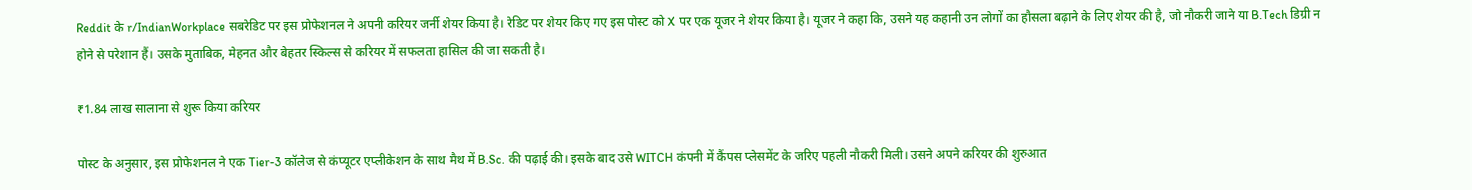Reddit के r/IndianWorkplace सबरेडिट पर इस प्रोफेशनल ने अपनी करियर जर्नी शेयर किया है। रेडिट पर शेयर किए गए इस पोस्ट को X पर एक यूजर ने शेयर किया है। यूजर ने कहा कि, उसने यह कहानी उन लोगों का हौसला बढ़ाने के लिए शेयर की है, जो नौकरी जाने या B.Tech डिग्री न होने से परेशान हैं। उसके मुताबिक, मेहनत और बेहतर स्किल्स से करियर में सफलता हासिल की जा सकती है।

₹1.84 लाख सालाना से शुरू किया करियर

पोस्ट के अनुसार, इस प्रोफेशनल ने एक Tier-3 कॉलेज से कंप्यूटर एप्लीकेशन के साथ मैथ में B.Sc. की पढ़ाई की। इसके बाद उसे WITCH कंपनी में कैंपस प्लेसमेंट के जरिए पहली नौकरी मिली। उसने अपने करियर की शुरुआत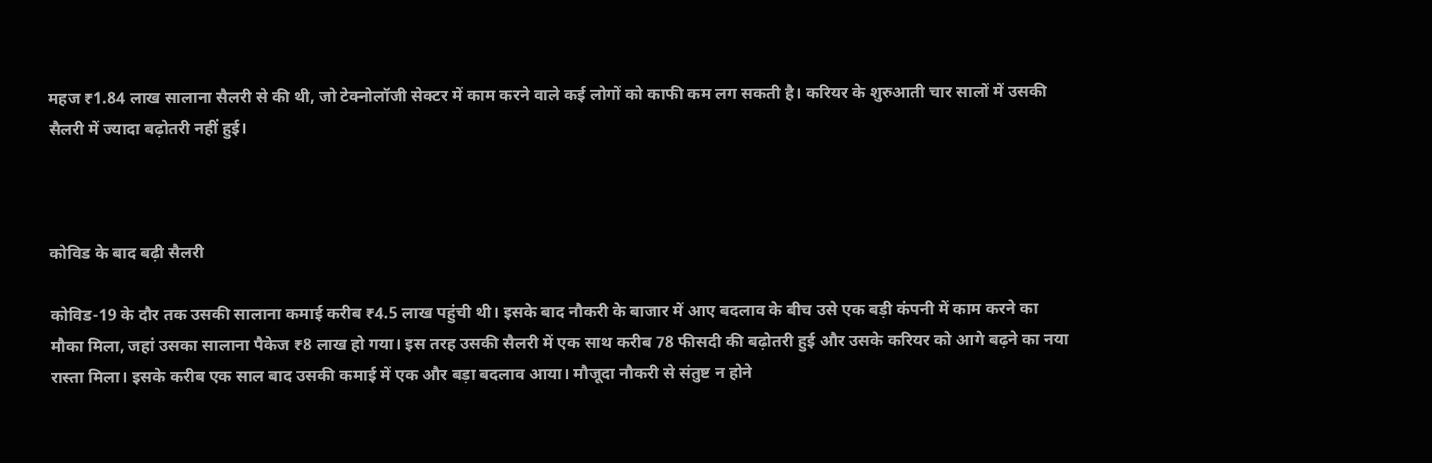महज ₹1.84 लाख सालाना सैलरी से की थी, जो टेक्नोलॉजी सेक्टर में काम करने वाले कई लोगों को काफी कम लग सकती है। करियर के शुरुआती चार सालों में उसकी सैलरी में ज्यादा बढ़ोतरी नहीं हुई।



कोविड के बाद बढ़ी सैलरी

कोविड-19 के दौर तक उसकी सालाना कमाई करीब ₹4.5 लाख पहुंची थी। इसके बाद नौकरी के बाजार में आए बदलाव के बीच उसे एक बड़ी कंपनी में काम करने का मौका मिला, जहां उसका सालाना पैकेज ₹8 लाख हो गया। इस तरह उसकी सैलरी में एक साथ करीब 78 फीसदी की बढ़ोतरी हुई और उसके करियर को आगे बढ़ने का नया रास्ता मिला। इसके करीब एक साल बाद उसकी कमाई में एक और बड़ा बदलाव आया। मौजूदा नौकरी से संतुष्ट न होने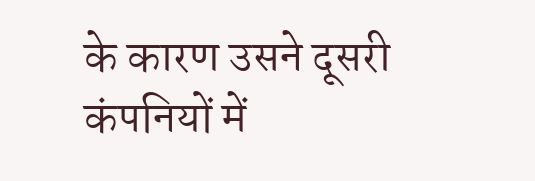के कारण उसने दूसरी कंपनियों में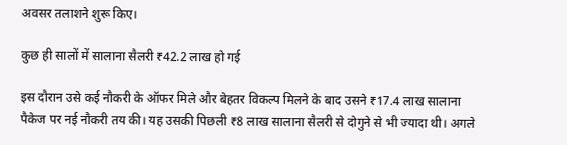अवसर तलाशने शुरू किए।

कुछ ही सालों में सालाना सैलरी ₹42.2 लाख हो गई

इस दौरान उसे कई नौकरी के ऑफर मिले और बेहतर विकल्प मिलने के बाद उसने ₹17.4 लाख सालाना पैकेज पर नई नौकरी तय की। यह उसकी पिछली ₹8 लाख सालाना सैलरी से दोगुने से भी ज्यादा थी। अगले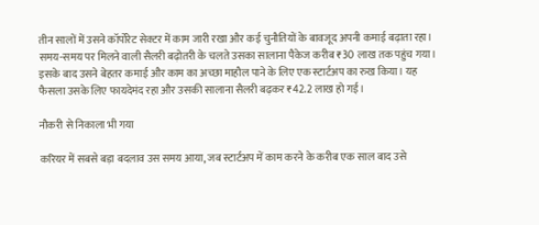तीन सालों में उसने कॉर्पोरेट सेक्टर में काम जारी रखा और कई चुनौतियों के बावजूद अपनी कमाई बढ़ाता रहा। समय-समय पर मिलने वाली सैलरी बढ़ोतरी के चलते उसका सालाना पैकेज करीब ₹30 लाख तक पहुंच गया। इसके बाद उसने बेहतर कमाई और काम का अच्छा माहौल पाने के लिए एक स्टार्टअप का रुख किया। यह फैसला उसके लिए फायदेमंद रहा और उसकी सालाना सैलरी बढ़कर ₹42.2 लाख हो गई।

नौकरी से निकाला भी गया

करियर में सबसे बड़ा बदलाव उस समय आया, जब स्टार्टअप में काम करने के करीब एक साल बाद उसे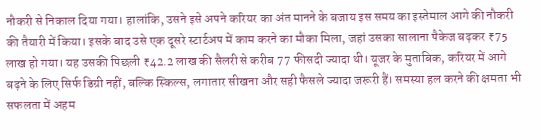नौकरी से निकाल दिया गया। हालांकि, उसने इसे अपने करियर का अंत मानने के बजाय इस समय का इस्तेमाल आगे की नौकरी की तैयारी में किया। इसके बाद उसे एक दूसरे स्टार्टअप में काम करने का मौका मिला, जहां उसका सालाना पैकेज बढ़कर ₹75 लाख हो गया। यह उसकी पिछली ₹42.2 लाख की सैलरी से करीब 77 फीसदी ज्यादा थी। यूजर के मुताबिक, करियर में आगे बढ़ने के लिए सिर्फ डिग्री नहीं, बल्कि स्किल्स, लगातार सीखना और सही फैसले ज्यादा जरूरी हैं। समस्या हल करने की क्षमता भी सफलता में अहम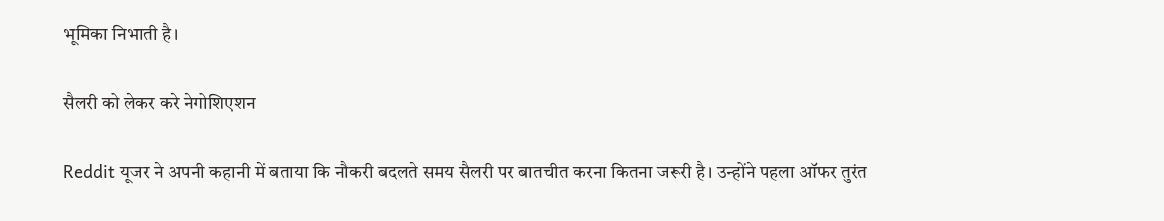भूमिका निभाती है।

सैलरी को लेकर करे नेगोशिएशन

Reddit यूजर ने अपनी कहानी में बताया कि नौकरी बदलते समय सैलरी पर बातचीत करना कितना जरूरी है। उन्होंने पहला ऑफर तुरंत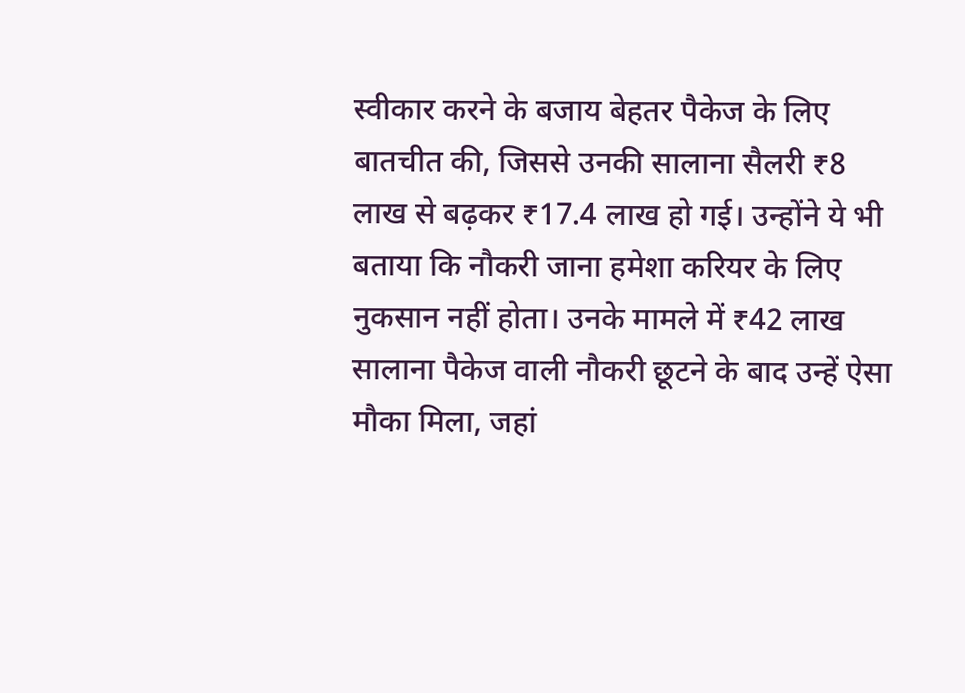स्वीकार करने के बजाय बेहतर पैकेज के लिए बातचीत की, जिससे उनकी सालाना सैलरी ₹8 लाख से बढ़कर ₹17.4 लाख हो गई। उन्होंने ये भी बताया कि नौकरी जाना हमेशा करियर के लिए नुकसान नहीं होता। उनके मामले में ₹42 लाख सालाना पैकेज वाली नौकरी छूटने के बाद उन्हें ऐसा मौका मिला, जहां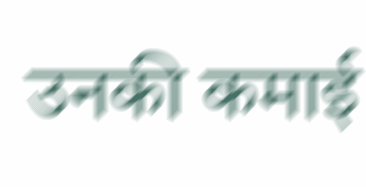उनकी कमाई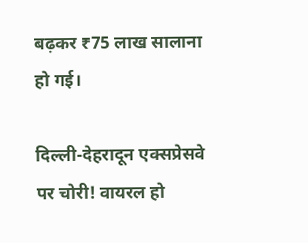बढ़कर ₹75 लाख सालाना हो गई।

दिल्ली-देहरादून एक्सप्रेसवे पर चोरी! वायरल हो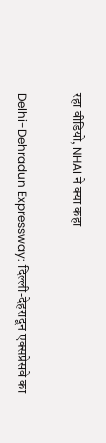रहा वीडियो, NHAI ने क्या कहा

Delhi-Dehradun Expressway: दिल्ली-देहरादून एक्सप्रेसवे का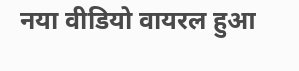नया वीडियो वायरल हुआ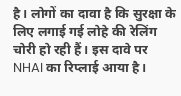है। लोगों का दावा है कि सुरक्षा के लिए लगाई गई लोहे की रेलिंग चोरी हो रही हैं। इस दावे पर NHAI का रिप्लाई आया है।